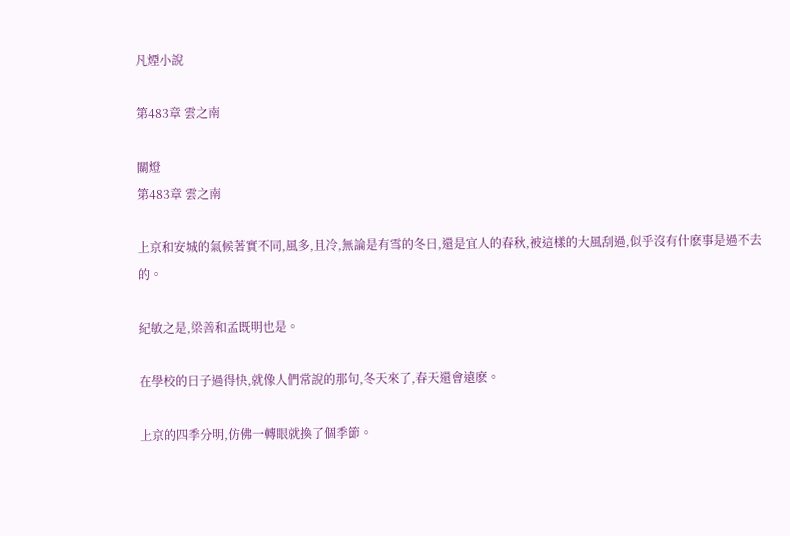凡煙小說

第483章 雲之南

關燈
第483章 雲之南

上京和安城的氣候著實不同,風多,且冷,無論是有雪的冬日,還是宜人的春秋,被這樣的大風刮過,似乎沒有什麽事是過不去的。

紀敏之是,梁善和孟既明也是。

在學校的日子過得快,就像人們常說的那句,冬天來了,春天還會遠麽。

上京的四季分明,仿佛一轉眼就換了個季節。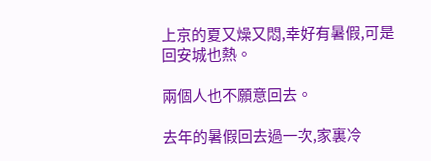上京的夏又燥又悶,幸好有暑假,可是回安城也熱。

兩個人也不願意回去。

去年的暑假回去過一次,家裏冷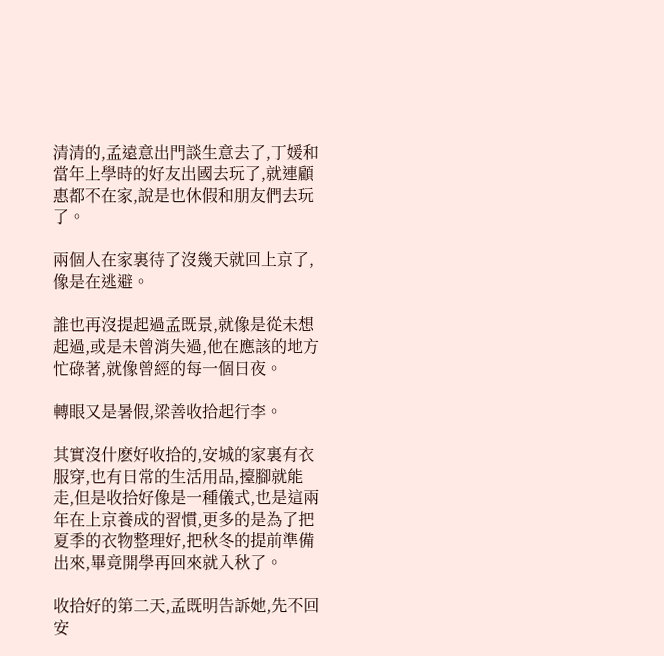清清的,孟遠意出門談生意去了,丁媛和當年上學時的好友出國去玩了,就連顧惠都不在家,說是也休假和朋友們去玩了。

兩個人在家裏待了沒幾天就回上京了,像是在逃避。

誰也再沒提起過孟既景,就像是從未想起過,或是未曾消失過,他在應該的地方忙碌著,就像曾經的每一個日夜。

轉眼又是暑假,梁善收拾起行李。

其實沒什麽好收拾的,安城的家裏有衣服穿,也有日常的生活用品,擡腳就能走,但是收拾好像是一種儀式,也是這兩年在上京養成的習慣,更多的是為了把夏季的衣物整理好,把秋冬的提前準備出來,畢竟開學再回來就入秋了。

收拾好的第二天,孟既明告訴她,先不回安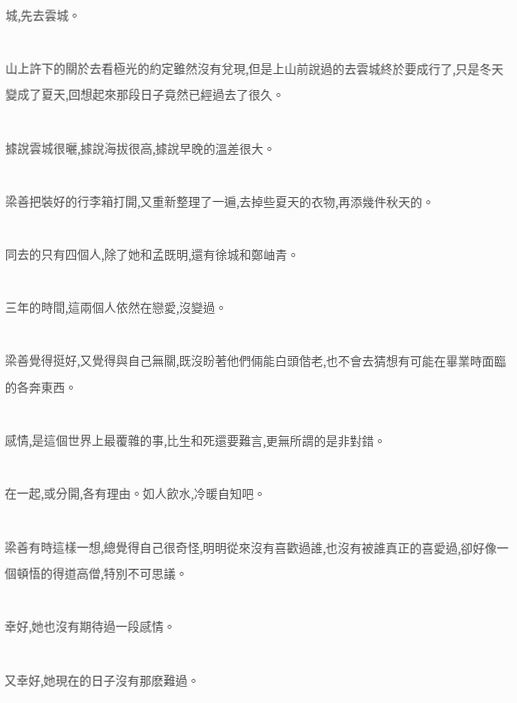城,先去雲城。

山上許下的關於去看極光的約定雖然沒有兌現,但是上山前說過的去雲城終於要成行了,只是冬天變成了夏天,回想起來那段日子竟然已經過去了很久。

據說雲城很曬,據說海拔很高,據說早晚的溫差很大。

梁善把裝好的行李箱打開,又重新整理了一遍,去掉些夏天的衣物,再添幾件秋天的。

同去的只有四個人,除了她和孟既明,還有徐城和鄭岫青。

三年的時間,這兩個人依然在戀愛,沒變過。

梁善覺得挺好,又覺得與自己無關,既沒盼著他們倆能白頭偕老,也不會去猜想有可能在畢業時面臨的各奔東西。

感情,是這個世界上最覆雜的事,比生和死還要難言,更無所謂的是非對錯。

在一起,或分開,各有理由。如人飲水,冷暖自知吧。

梁善有時這樣一想,總覺得自己很奇怪,明明從來沒有喜歡過誰,也沒有被誰真正的喜愛過,卻好像一個頓悟的得道高僧,特別不可思議。

幸好,她也沒有期待過一段感情。

又幸好,她現在的日子沒有那麽難過。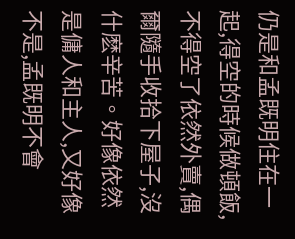仍是和孟既明住在一起,得空的時候做頓飯,不得空了依然外賣,偶爾隨手收拾下屋子,沒什麽辛苦。好像依然是傭人和主人,又好像不是,孟既明不會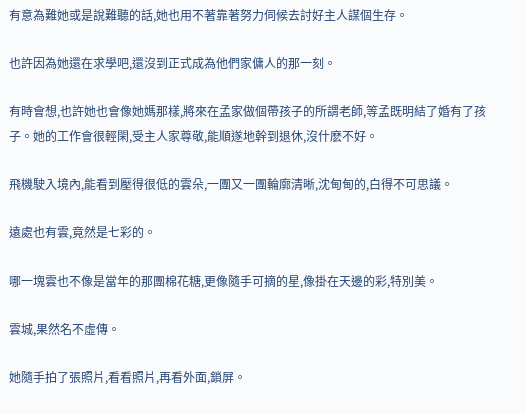有意為難她或是說難聽的話,她也用不著靠著努力伺候去討好主人謀個生存。

也許因為她還在求學吧,還沒到正式成為他們家傭人的那一刻。

有時會想,也許她也會像她媽那樣,將來在孟家做個帶孩子的所謂老師,等孟既明結了婚有了孩子。她的工作會很輕閑,受主人家尊敬,能順遂地幹到退休,沒什麽不好。

飛機駛入境內,能看到壓得很低的雲朵,一團又一團輪廓清晰,沈甸甸的,白得不可思議。

遠處也有雲,竟然是七彩的。

哪一塊雲也不像是當年的那團棉花糖,更像隨手可摘的星,像掛在天邊的彩,特別美。

雲城,果然名不虛傳。

她隨手拍了張照片,看看照片,再看外面,鎖屏。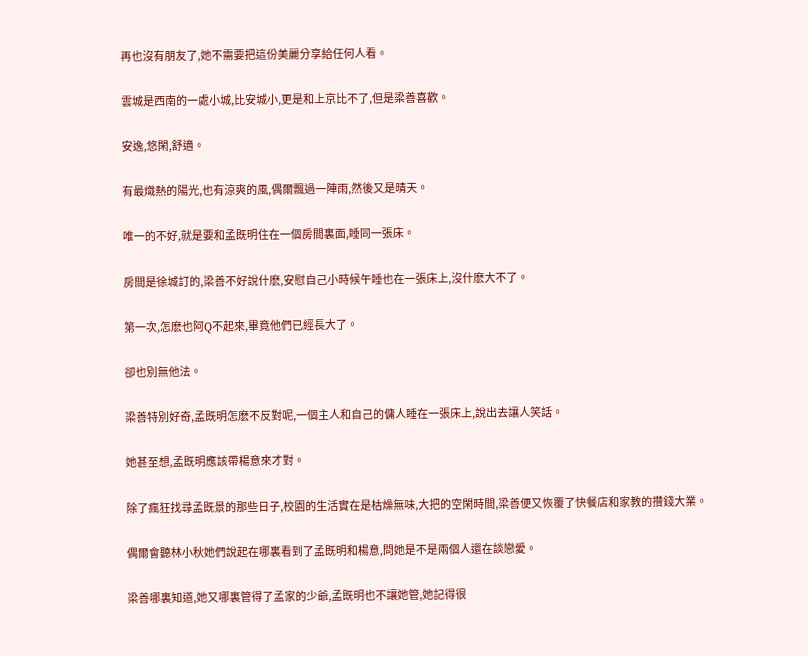再也沒有朋友了,她不需要把這份美麗分享給任何人看。

雲城是西南的一處小城,比安城小,更是和上京比不了,但是梁善喜歡。

安逸,悠閑,舒適。

有最熾熱的陽光,也有涼爽的風,偶爾飄過一陣雨,然後又是晴天。

唯一的不好,就是要和孟既明住在一個房間裏面,睡同一張床。

房間是徐城訂的,梁善不好說什麽,安慰自己小時候午睡也在一張床上,沒什麽大不了。

第一次,怎麽也阿Q不起來,畢竟他們已經長大了。

卻也別無他法。

梁善特別好奇,孟既明怎麽不反對呢,一個主人和自己的傭人睡在一張床上,說出去讓人笑話。

她甚至想,孟既明應該帶楊意來才對。

除了瘋狂找尋孟既景的那些日子,校園的生活實在是枯燥無味,大把的空閑時間,梁善便又恢覆了快餐店和家教的攢錢大業。

偶爾會聽林小秋她們說起在哪裏看到了孟既明和楊意,問她是不是兩個人還在談戀愛。

梁善哪裏知道,她又哪裏管得了孟家的少爺,孟既明也不讓她管,她記得很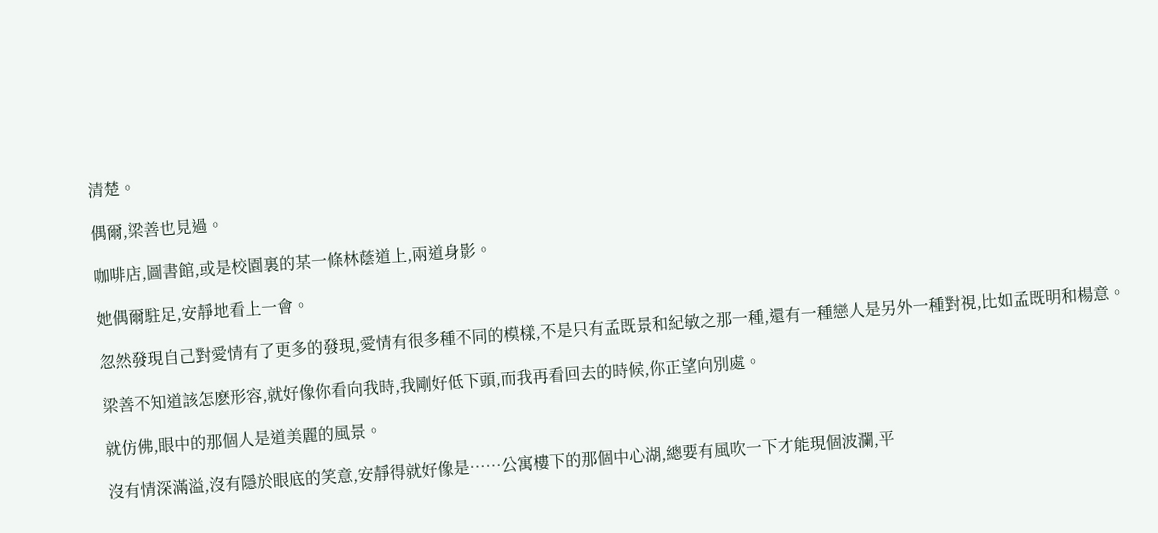清楚。

偶爾,梁善也見過。

咖啡店,圖書館,或是校園裏的某一條林蔭道上,兩道身影。

她偶爾駐足,安靜地看上一會。

忽然發現自己對愛情有了更多的發現,愛情有很多種不同的模樣,不是只有孟既景和紀敏之那一種,還有一種戀人是另外一種對視,比如孟既明和楊意。

梁善不知道該怎麽形容,就好像你看向我時,我剛好低下頭,而我再看回去的時候,你正望向別處。

就仿佛,眼中的那個人是道美麗的風景。

沒有情深滿溢,沒有隱於眼底的笑意,安靜得就好像是……公寓樓下的那個中心湖,總要有風吹一下才能現個波瀾,平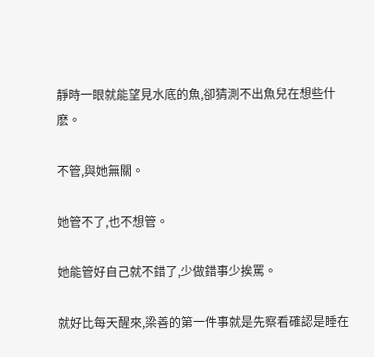靜時一眼就能望見水底的魚,卻猜測不出魚兒在想些什麽。

不管,與她無關。

她管不了,也不想管。

她能管好自己就不錯了,少做錯事少挨罵。

就好比每天醒來,梁善的第一件事就是先察看確認是睡在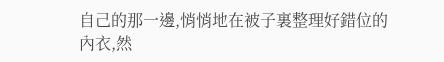自己的那一邊,悄悄地在被子裏整理好錯位的內衣,然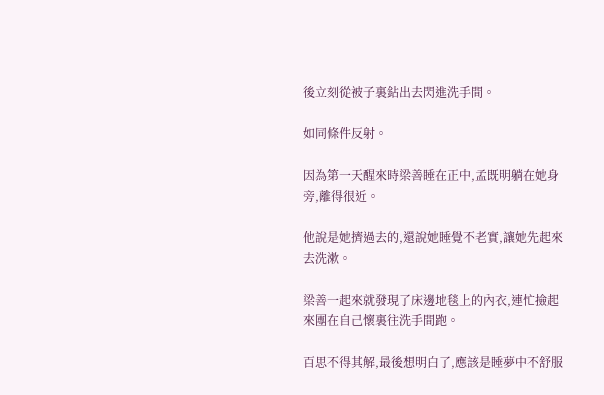後立刻從被子裏鉆出去閃進洗手間。

如同條件反射。

因為第一天醒來時梁善睡在正中,孟既明躺在她身旁,離得很近。

他說是她擠過去的,還說她睡覺不老實,讓她先起來去洗漱。

梁善一起來就發現了床邊地毯上的內衣,連忙撿起來團在自己懷裏往洗手間跑。

百思不得其解,最後想明白了,應該是睡夢中不舒服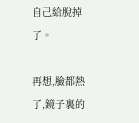自己給脫掉了。

再想,臉都熱了,鏡子裏的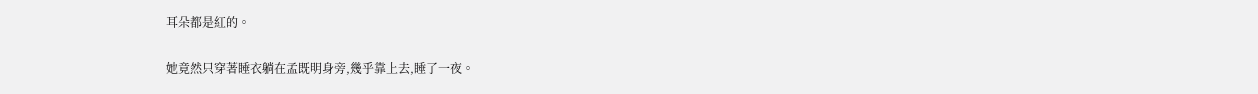耳朵都是紅的。

她竟然只穿著睡衣躺在孟既明身旁,幾乎靠上去,睡了一夜。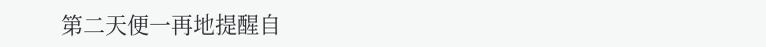第二天便一再地提醒自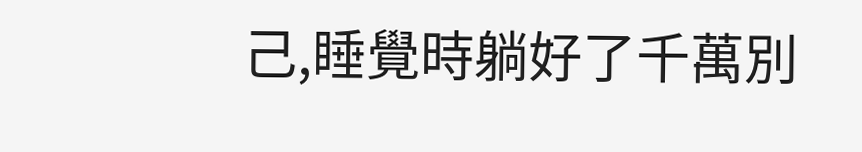己,睡覺時躺好了千萬別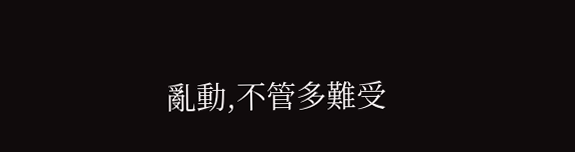亂動,不管多難受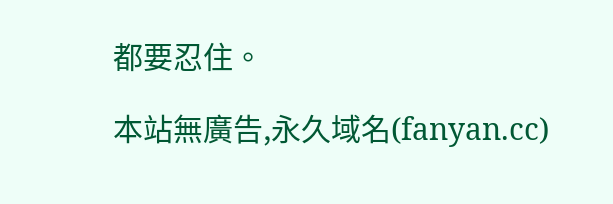都要忍住。

本站無廣告,永久域名(fanyan.cc)